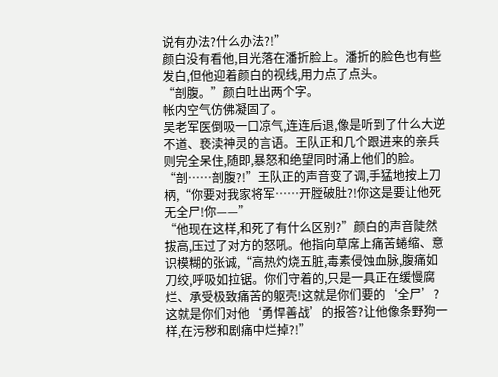说有办法?什么办法?!”
颜白没有看他,目光落在潘折脸上。潘折的脸色也有些发白,但他迎着颜白的视线,用力点了点头。
“剖腹。”颜白吐出两个字。
帐内空气仿佛凝固了。
吴老军医倒吸一口凉气,连连后退,像是听到了什么大逆不道、亵渎神灵的言语。王队正和几个跟进来的亲兵则完全呆住,随即,暴怒和绝望同时涌上他们的脸。
“剖……剖腹?!”王队正的声音变了调,手猛地按上刀柄,“你要对我家将军……开膛破肚?!你这是要让他死无全尸!你——”
“他现在这样,和死了有什么区别?”颜白的声音陡然拔高,压过了对方的怒吼。他指向草席上痛苦蜷缩、意识模糊的张诚,“高热灼烧五脏,毒素侵蚀血脉,腹痛如刀绞,呼吸如拉锯。你们守着的,只是一具正在缓慢腐烂、承受极致痛苦的躯壳!这就是你们要的‘全尸’?这就是你们对他‘勇悍善战’的报答?让他像条野狗一样,在污秽和剧痛中烂掉?!”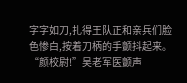字字如刀,扎得王队正和亲兵们脸色惨白,按着刀柄的手颤抖起来。
“颜校尉!”吴老军医颤声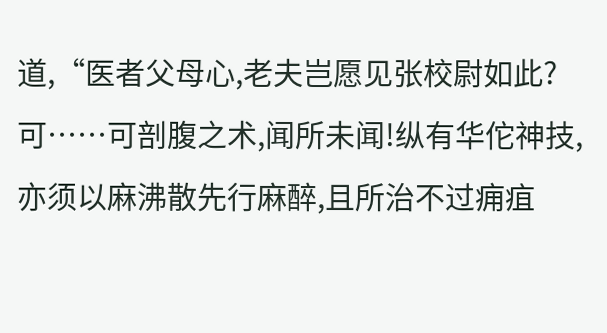道,“医者父母心,老夫岂愿见张校尉如此?可……可剖腹之术,闻所未闻!纵有华佗神技,亦须以麻沸散先行麻醉,且所治不过痈疽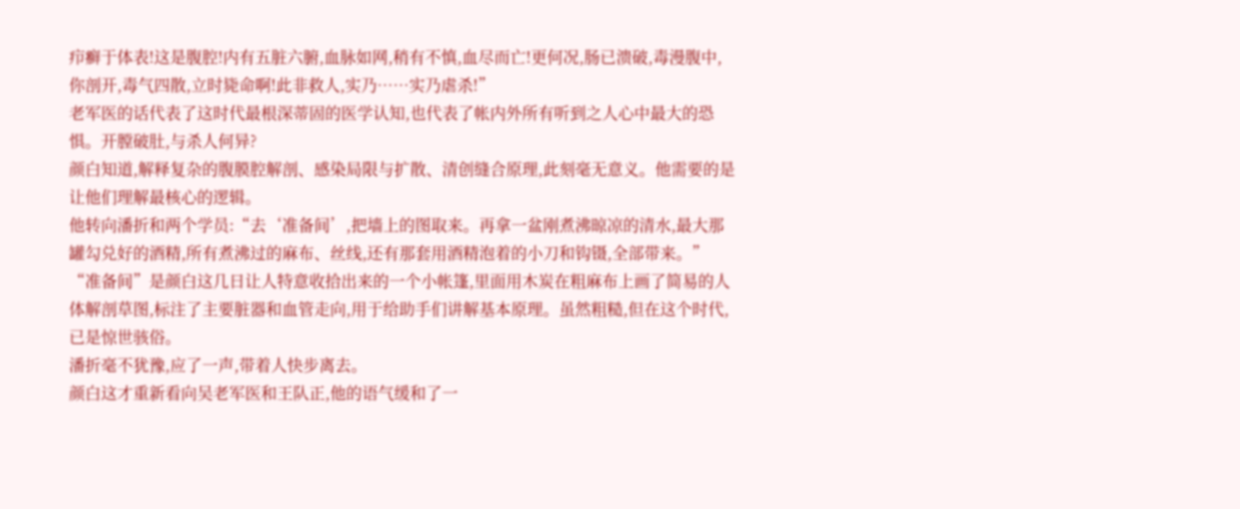疖癣于体表!这是腹腔!内有五脏六腑,血脉如网,稍有不慎,血尽而亡!更何况,肠已溃破,毒漫腹中,你剖开,毒气四散,立时毙命啊!此非救人,实乃……实乃虐杀!”
老军医的话代表了这时代最根深蒂固的医学认知,也代表了帐内外所有听到之人心中最大的恐惧。开膛破肚,与杀人何异?
颜白知道,解释复杂的腹膜腔解剖、感染局限与扩散、清创缝合原理,此刻毫无意义。他需要的是让他们理解最核心的逻辑。
他转向潘折和两个学员:“去‘准备间’,把墙上的图取来。再拿一盆刚煮沸晾凉的清水,最大那罐勾兑好的酒精,所有煮沸过的麻布、丝线,还有那套用酒精泡着的小刀和钩镊,全部带来。”
“准备间”是颜白这几日让人特意收拾出来的一个小帐篷,里面用木炭在粗麻布上画了简易的人体解剖草图,标注了主要脏器和血管走向,用于给助手们讲解基本原理。虽然粗糙,但在这个时代,已是惊世骇俗。
潘折毫不犹豫,应了一声,带着人快步离去。
颜白这才重新看向吴老军医和王队正,他的语气缓和了一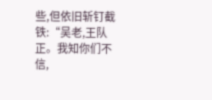些,但依旧斩钉截铁:“吴老,王队正。我知你们不信,